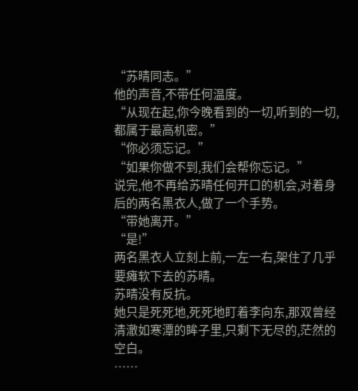“苏晴同志。”
他的声音,不带任何温度。
“从现在起,你今晚看到的一切,听到的一切,都属于最高机密。”
“你必须忘记。”
“如果你做不到,我们会帮你忘记。”
说完,他不再给苏晴任何开口的机会,对着身后的两名黑衣人,做了一个手势。
“带她离开。”
“是!”
两名黑衣人立刻上前,一左一右,架住了几乎要瘫软下去的苏晴。
苏晴没有反抗。
她只是死死地,死死地盯着李向东,那双曾经清澈如寒潭的眸子里,只剩下无尽的,茫然的空白。
……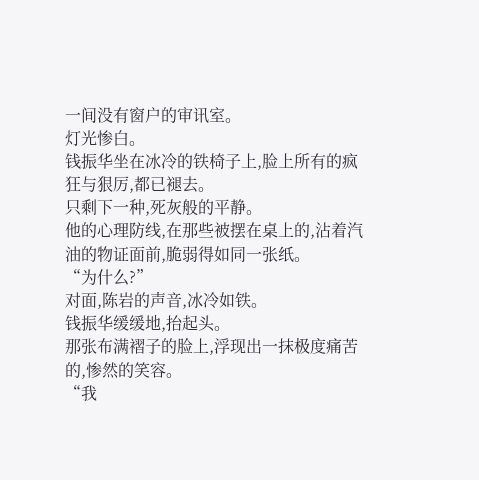一间没有窗户的审讯室。
灯光惨白。
钱振华坐在冰冷的铁椅子上,脸上所有的疯狂与狠厉,都已褪去。
只剩下一种,死灰般的平静。
他的心理防线,在那些被摆在桌上的,沾着汽油的物证面前,脆弱得如同一张纸。
“为什么?”
对面,陈岩的声音,冰冷如铁。
钱振华缓缓地,抬起头。
那张布满褶子的脸上,浮现出一抹极度痛苦的,惨然的笑容。
“我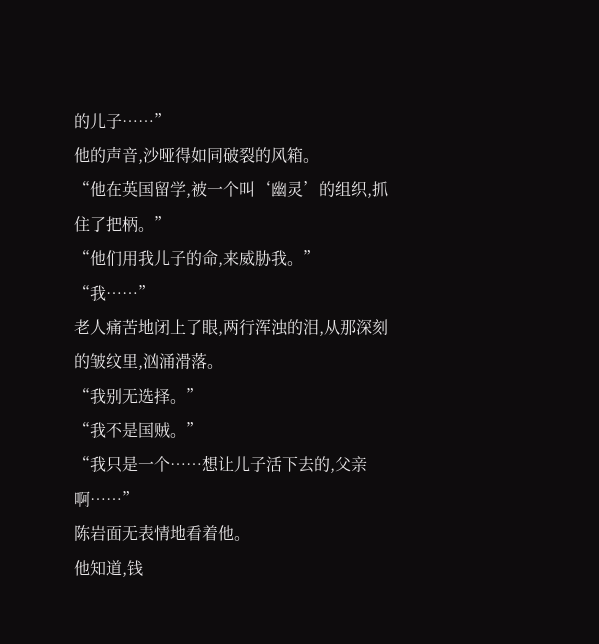的儿子……”
他的声音,沙哑得如同破裂的风箱。
“他在英国留学,被一个叫‘幽灵’的组织,抓住了把柄。”
“他们用我儿子的命,来威胁我。”
“我……”
老人痛苦地闭上了眼,两行浑浊的泪,从那深刻的皱纹里,汹涌滑落。
“我别无选择。”
“我不是国贼。”
“我只是一个……想让儿子活下去的,父亲啊……”
陈岩面无表情地看着他。
他知道,钱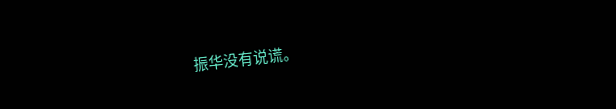振华没有说谎。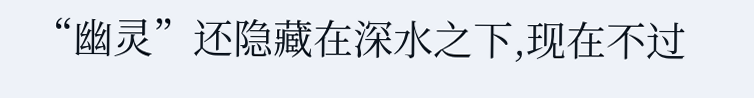“幽灵”还隐藏在深水之下,现在不过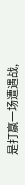是打赢一场遭遇战,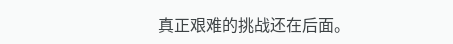真正艰难的挑战还在后面。